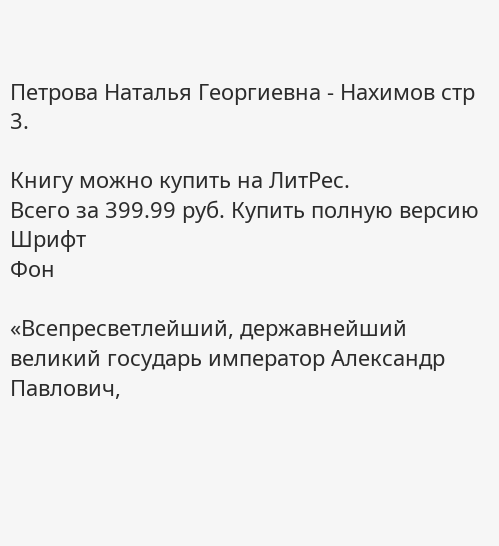Петрова Наталья Георгиевна - Нахимов стр 3.

Книгу можно купить на ЛитРес.
Всего за 399.99 руб. Купить полную версию
Шрифт
Фон

«Всепресветлейший, державнейший великий государь император Александр Павлович,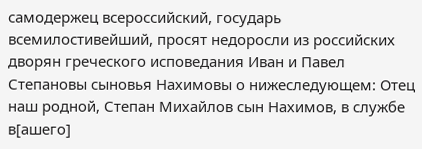самодержец всероссийский, государь всемилостивейший, просят недоросли из российских дворян греческого исповедания Иван и Павел Степановы сыновья Нахимовы о нижеследующем: Отец наш родной, Степан Михайлов сын Нахимов, в службе в[ашего]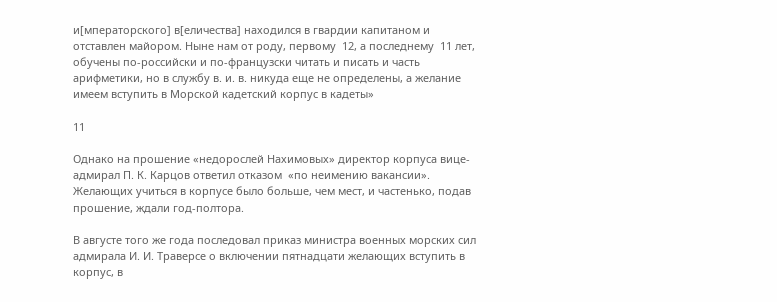и[мператорского] в[еличества] находился в гвардии капитаном и отставлен майором. Ныне нам от роду, первому  12, а последнему  11 лет, обучены по-российски и по-французски читать и писать и часть арифметики, но в службу в. и. в. никуда еще не определены, а желание имеем вступить в Морской кадетский корпус в кадеты»

11

Однако на прошение «недорослей Нахимовых» директор корпуса вице-адмирал П. К. Карцов ответил отказом  «по неимению вакансии». Желающих учиться в корпусе было больше, чем мест, и частенько, подав прошение, ждали год-полтора.

В августе того же года последовал приказ министра военных морских сил адмирала И. И. Траверсе о включении пятнадцати желающих вступить в корпус, в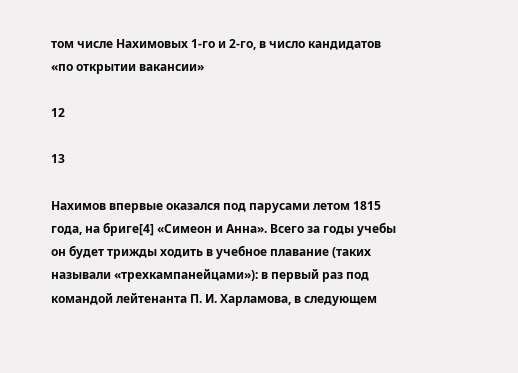том числе Нахимовых 1-го и 2-го, в число кандидатов «по открытии вакансии»

12

13

Нахимов впервые оказался под парусами летом 1815 года, на бриге[4] «Симеон и Анна». Всего за годы учебы он будет трижды ходить в учебное плавание (таких называли «трехкампанейцами»): в первый раз под командой лейтенанта П. И. Харламова, в следующем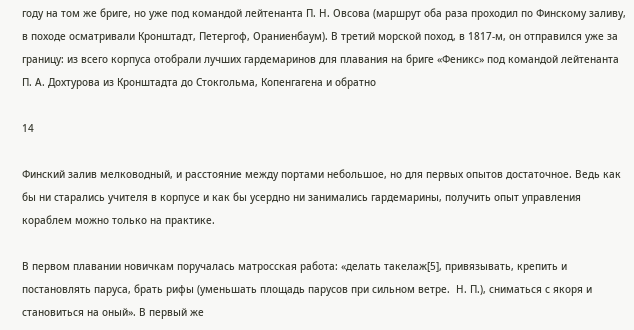году на том же бриге, но уже под командой лейтенанта П. Н. Овсова (маршрут оба раза проходил по Финскому заливу, в походе осматривали Кронштадт, Петергоф, Ораниенбаум). В третий морской поход, в 1817-м, он отправился уже за границу: из всего корпуса отобрали лучших гардемаринов для плавания на бриге «Феникс» под командой лейтенанта П. А. Дохтурова из Кронштадта до Стокгольма, Копенгагена и обратно

14

Финский залив мелководный, и расстояние между портами небольшое, но для первых опытов достаточное. Ведь как бы ни старались учителя в корпусе и как бы усердно ни занимались гардемарины, получить опыт управления кораблем можно только на практике.

В первом плавании новичкам поручалась матросская работа: «делать такелаж[5], привязывать, крепить и постановлять паруса, брать рифы (уменьшать площадь парусов при сильном ветре.  Н. П.), сниматься с якоря и становиться на оный». В первый же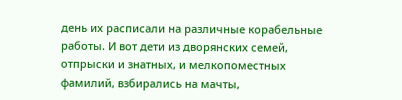день их расписали на различные корабельные работы. И вот дети из дворянских семей, отпрыски и знатных, и мелкопоместных фамилий, взбирались на мачты,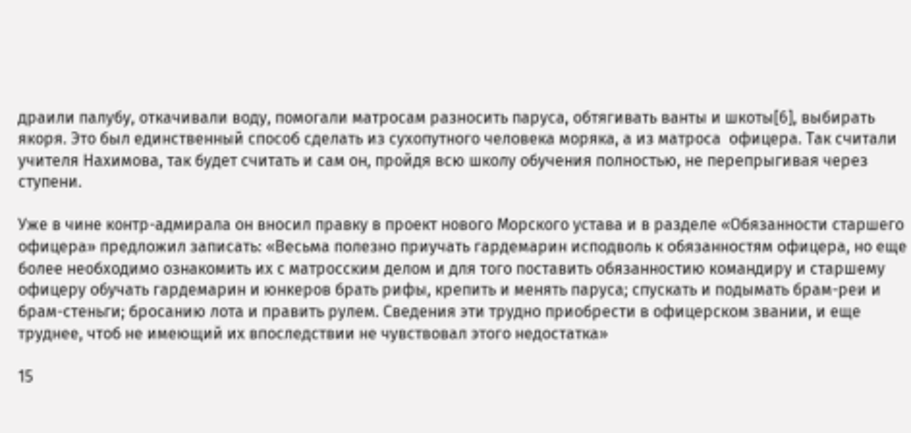драили палубу, откачивали воду, помогали матросам разносить паруса, обтягивать ванты и шкоты[6], выбирать якоря. Это был единственный способ сделать из сухопутного человека моряка, а из матроса  офицера. Так считали учителя Нахимова, так будет считать и сам он, пройдя всю школу обучения полностью, не перепрыгивая через ступени.

Уже в чине контр-адмирала он вносил правку в проект нового Морского устава и в разделе «Обязанности старшего офицера» предложил записать: «Весьма полезно приучать гардемарин исподволь к обязанностям офицера, но еще более необходимо ознакомить их с матросским делом и для того поставить обязанностию командиру и старшему офицеру обучать гардемарин и юнкеров брать рифы, крепить и менять паруса; спускать и подымать брам-реи и брам-стеньги; бросанию лота и править рулем. Сведения эти трудно приобрести в офицерском звании, и еще труднее, чтоб не имеющий их впоследствии не чувствовал этого недостатка»

15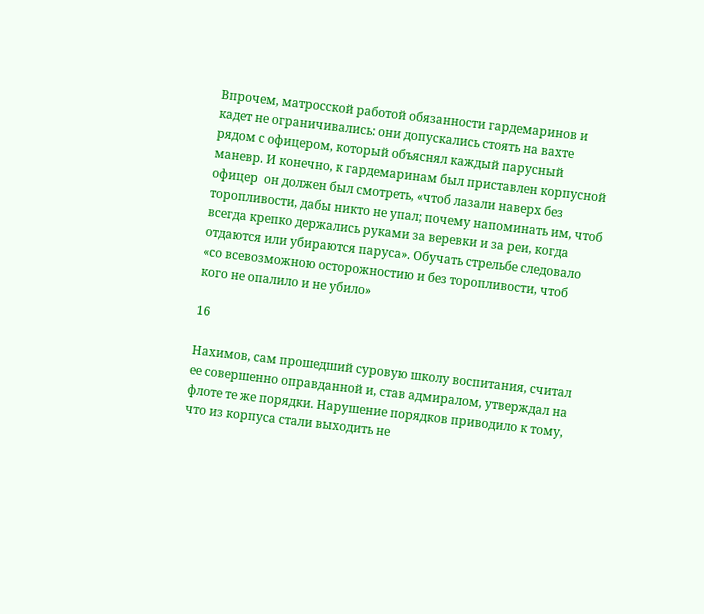Впрочем, матросской работой обязанности гардемаринов и кадет не ограничивались: они допускались стоять на вахте рядом с офицером, который объяснял каждый парусный маневр. И конечно, к гардемаринам был приставлен корпусной офицер  он должен был смотреть, «чтоб лазали наверх без торопливости, дабы никто не упал; почему напоминать им, чтоб всегда крепко держались руками за веревки и за реи, когда отдаются или убираются паруса». Обучать стрельбе следовало «со всевозможною осторожностию и без торопливости, чтоб кого не опалило и не убило»

16

Нахимов, сам прошедший суровую школу воспитания, считал ее совершенно оправданной и, став адмиралом, утверждал на флоте те же порядки. Нарушение порядков приводило к тому, что из корпуса стали выходить не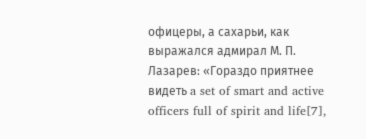офицеры, а сахарьи, как выражался адмирал М. П. Лазарев: «Гораздо приятнее видеть a set of smart and active officers full of spirit and life[7],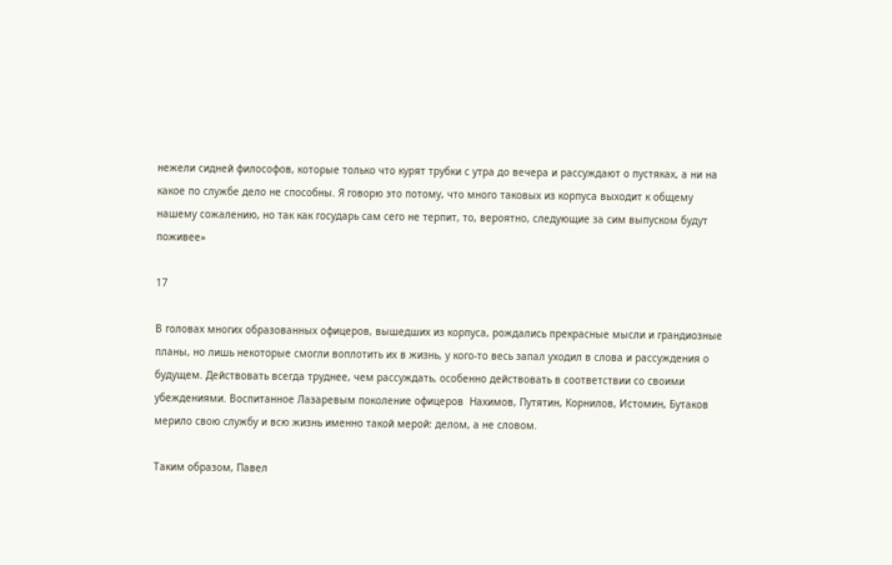нежели сидней философов, которые только что курят трубки с утра до вечера и рассуждают о пустяках, а ни на какое по службе дело не способны. Я говорю это потому, что много таковых из корпуса выходит к общему нашему сожалению, но так как государь сам сего не терпит, то, вероятно, следующие за сим выпуском будут поживее»

17

В головах многих образованных офицеров, вышедших из корпуса, рождались прекрасные мысли и грандиозные планы, но лишь некоторые смогли воплотить их в жизнь, у кого-то весь запал уходил в слова и рассуждения о будущем. Действовать всегда труднее, чем рассуждать, особенно действовать в соответствии со своими убеждениями. Воспитанное Лазаревым поколение офицеров  Нахимов, Путятин, Корнилов, Истомин, Бутаков  мерило свою службу и всю жизнь именно такой мерой: делом, а не словом.

Таким образом, Павел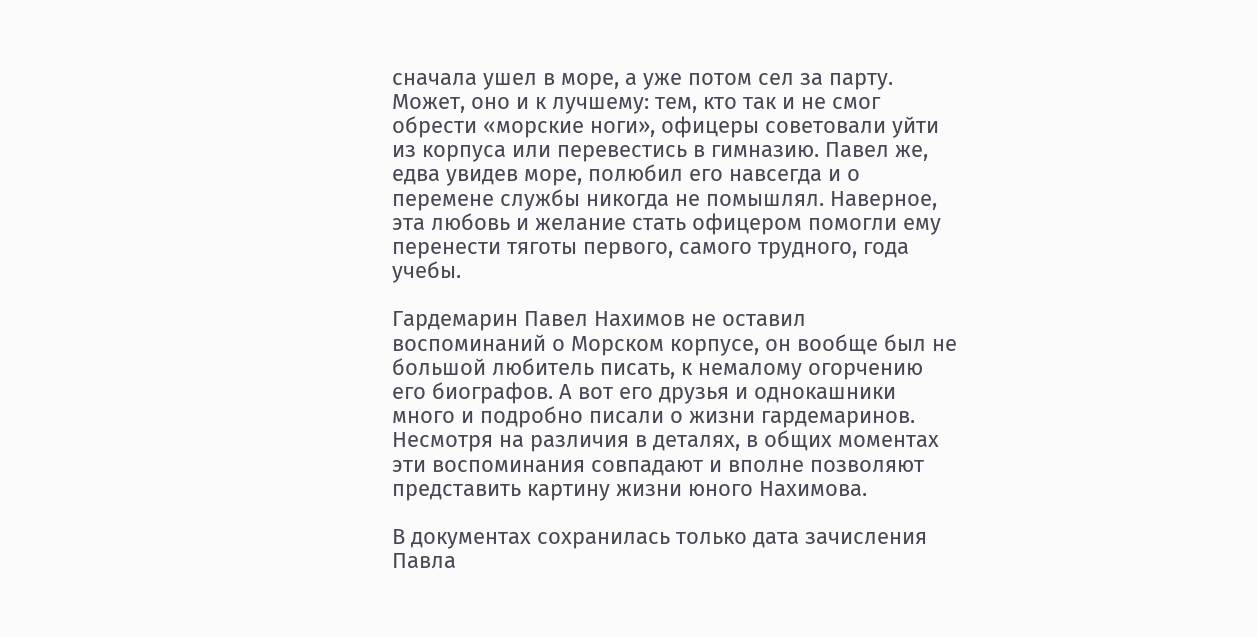сначала ушел в море, а уже потом сел за парту. Может, оно и к лучшему: тем, кто так и не смог обрести «морские ноги», офицеры советовали уйти из корпуса или перевестись в гимназию. Павел же, едва увидев море, полюбил его навсегда и о перемене службы никогда не помышлял. Наверное, эта любовь и желание стать офицером помогли ему перенести тяготы первого, самого трудного, года учебы.

Гардемарин Павел Нахимов не оставил воспоминаний о Морском корпусе, он вообще был не большой любитель писать, к немалому огорчению его биографов. А вот его друзья и однокашники много и подробно писали о жизни гардемаринов. Несмотря на различия в деталях, в общих моментах эти воспоминания совпадают и вполне позволяют представить картину жизни юного Нахимова.

В документах сохранилась только дата зачисления Павла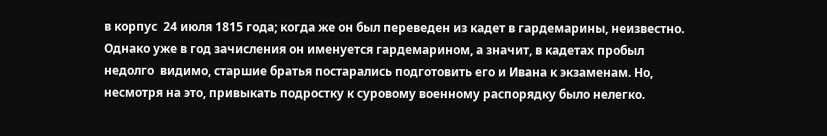в корпус  24 июля 1815 года; когда же он был переведен из кадет в гардемарины, неизвестно. Однако уже в год зачисления он именуется гардемарином, а значит, в кадетах пробыл недолго  видимо, старшие братья постарались подготовить его и Ивана к экзаменам. Но, несмотря на это, привыкать подростку к суровому военному распорядку было нелегко.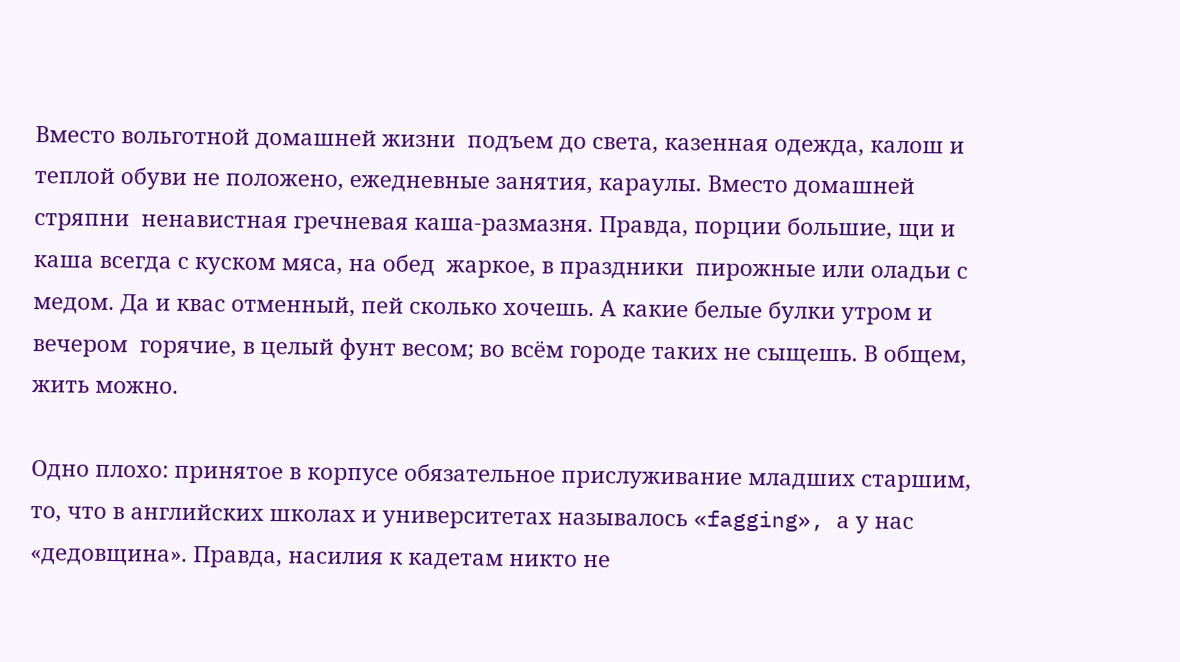Вместо вольготной домашней жизни  подъем до света, казенная одежда, калош и теплой обуви не положено, ежедневные занятия, караулы. Вместо домашней стряпни  ненавистная гречневая каша-размазня. Правда, порции большие, щи и каша всегда с куском мяса, на обед  жаркое, в праздники  пирожные или оладьи с медом. Да и квас отменный, пей сколько хочешь. А какие белые булки утром и вечером  горячие, в целый фунт весом; во всём городе таких не сыщешь. В общем, жить можно.

Одно плохо: принятое в корпусе обязательное прислуживание младших старшим, то, что в английских школах и университетах называлось «fagging», а у нас  «дедовщина». Правда, насилия к кадетам никто не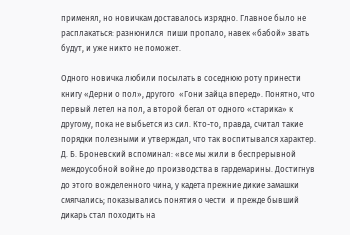применял, но новичкам доставалось изрядно. Главное было не расплакаться: разнюнился  пиши пропало, навек «бабой» звать будут, и уже никто не поможет.

Одного новичка любили посылать в соседнюю роту принести книгу «Дерни о пол», другого  «Гони зайца вперед». Понятно, что первый летел на пол, а второй бегал от одного «старика» к другому, пока не выбьется из сил. Кто-то, правда, считал такие порядки полезными и утверждал, что так воспитывался характер. Д. Б. Броневский вспоминал: «все мы жили в беспрерывной междоусобной войне до производства в гардемарины. Достигнув до этого вожделенного чина, у кадета прежние дикие замашки смягчались; показывались понятия о чести  и прежде бывший дикарь стал походить на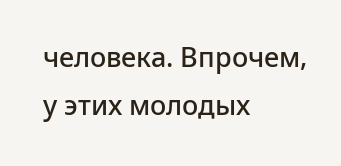человека. Впрочем, у этих молодых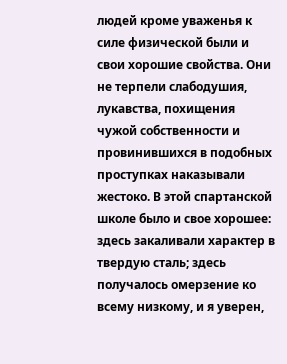людей кроме уваженья к силе физической были и свои хорошие свойства. Они не терпели слабодушия, лукавства, похищения чужой собственности и провинившихся в подобных проступках наказывали жестоко. В этой спартанской школе было и свое хорошее: здесь закаливали характер в твердую сталь; здесь получалось омерзение ко всему низкому, и я уверен,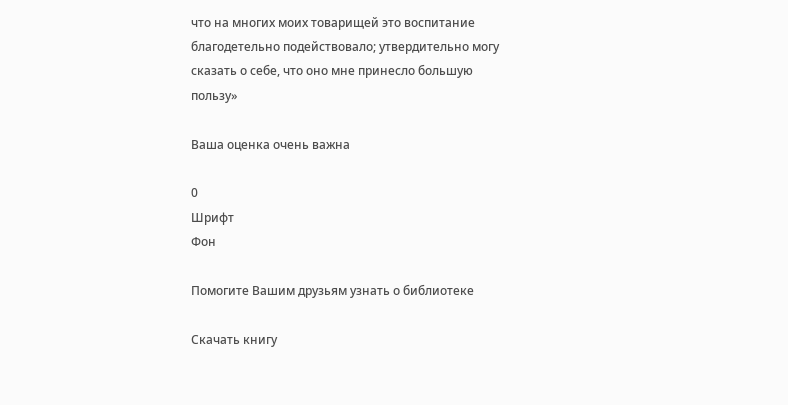что на многих моих товарищей это воспитание благодетельно подействовало; утвердительно могу сказать о себе, что оно мне принесло большую пользу»

Ваша оценка очень важна

0
Шрифт
Фон

Помогите Вашим друзьям узнать о библиотеке

Скачать книгу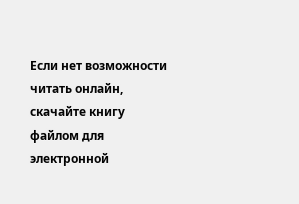Если нет возможности читать онлайн, скачайте книгу файлом для электронной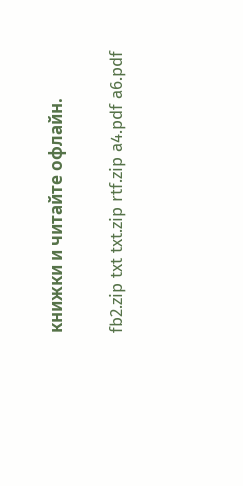книжки и читайте офлайн.

fb2.zip txt txt.zip rtf.zip a4.pdf a6.pdf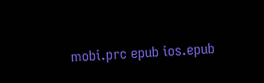mobi.prc epub ios.epub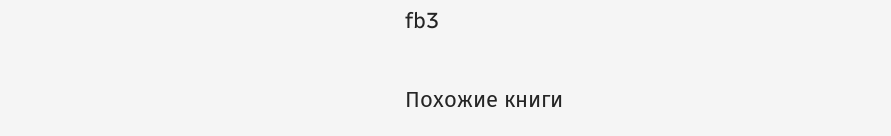fb3

Похожие книги